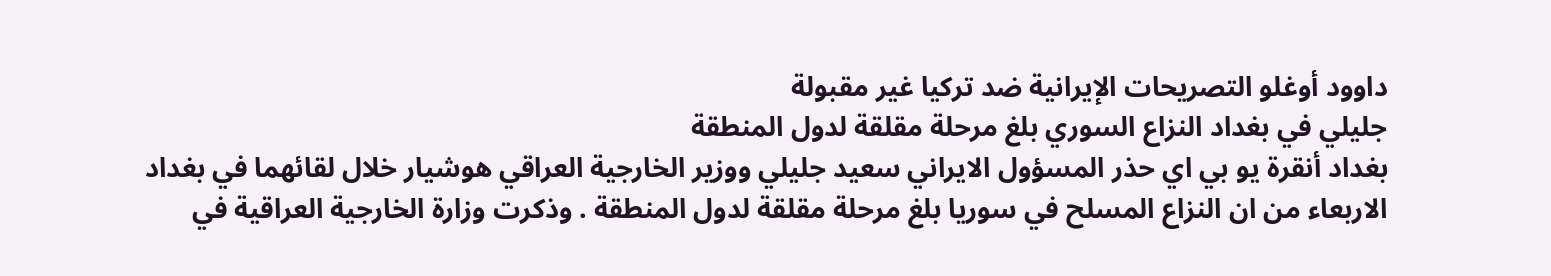داوود أوغلو التصريحات الإيرانية ضد تركيا غير مقبولة
جليلي في بغداد النزاع السوري بلغ مرحلة مقلقة لدول المنطقة
بغداد أنقرة يو بي اي حذر المسؤول الايراني سعيد جليلي ووزير الخارجية العراقي هوشيار خلال لقائهما في بغداد الاربعاء من ان النزاع المسلح في سوريا بلغ مرحلة مقلقة لدول المنطقة . وذكرت وزارة الخارجية العراقية في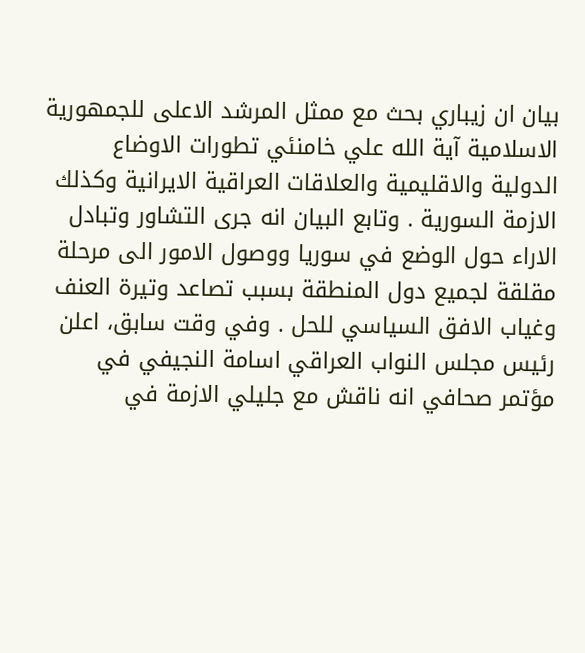بيان ان زيباري بحث مع ممثل المرشد الاعلى للجمهورية الاسلامية آية الله علي خامنئي تطورات الاوضاع الدولية والاقليمية والعلاقات العراقية الايرانية وكذلك الازمة السورية . وتابع البيان انه جرى التشاور وتبادل الاراء حول الوضع في سوريا ووصول الامور الى مرحلة مقلقة لجميع دول المنطقة بسبب تصاعد وتيرة العنف وغياب الافق السياسي للحل . وفي وقت سابق، اعلن رئيس مجلس النواب العراقي اسامة النجيفي في مؤتمر صحافي انه ناقش مع جليلي الازمة في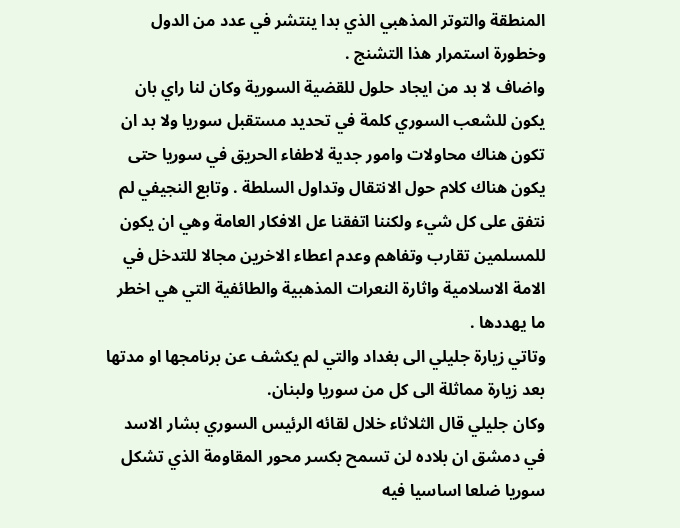المنطقة والتوتر المذهبي الذي بدا ينتشر في عدد من الدول وخطورة استمرار هذا التشنج .
واضاف لا بد من ايجاد حلول للقضية السورية وكان لنا راي بان يكون للشعب السوري كلمة في تحديد مستقبل سوريا ولا بد ان تكون هناك محاولات وامور جدية لاطفاء الحريق في سوريا حتى يكون هناك كلام حول الانتقال وتداول السلطة . وتابع النجيفي لم نتفق على كل شيء ولكننا اتفقنا عل الافكار العامة وهي ان يكون للمسلمين تقارب وتفاهم وعدم اعطاء الاخرين مجالا للتدخل في الامة الاسلامية واثارة النعرات المذهبية والطائفية التي هي اخطر ما يهددها .
وتاتي زيارة جليلي الى بغداد والتي لم يكشف عن برنامجها او مدتها بعد زيارة مماثلة الى كل من سوريا ولبنان.
وكان جليلي قال الثلاثاء خلال لقائه الرئيس السوري بشار الاسد في دمشق ان بلاده لن تسمح بكسر محور المقاومة الذي تشكل سوريا ضلعا اساسيا فيه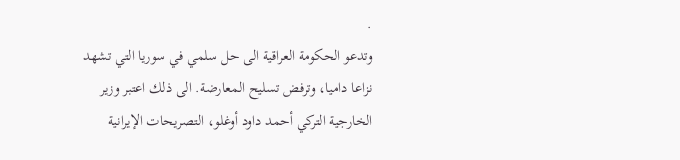.
وتدعو الحكومة العراقية الى حل سلمي في سوريا التي تشهد نزاعا داميا، وترفض تسليح المعارضة. الى ذلك اعتبر وزير الخارجية التركي أحمد داود أوغلو، التصريحات الإيرانية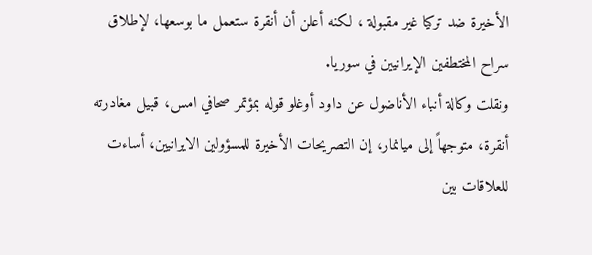الأخيرة ضد تركيا غير مقبولة ، لكنه أعلن أن أنقرة ستعمل ما بوسعها، لإطلاق سراح المختطفين الإيرانيين في سوريا.
ونقلت وكالة أنباء الأناضول عن داود أوغلو قوله بمؤتمر صحافي امس، قبيل مغادرته أنقرة، متوجهاً إلى ميانمار، إن التصريحات الأخيرة للمسؤولين الايرانيين، أساءت للعلاقات بين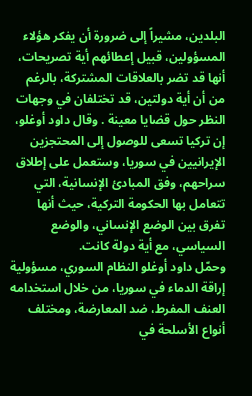البلدين، مشيراً إلى ضرورة أن يفكر هؤلاء المسؤولين، قبيل إعطائهم أية تصريحات، أنها قد تضر بالعلاقات المشتركة، بالرغم من أن أية دولتين، قد تختلفان في وجهات النظر حول قضايا معينة . وقال داود أوغلو، إن تركيا تسعى للوصول إلى المحتجزين الإيرانيين في سوريا، وستعمل على إطلاق سراحهم، وفق المبادئ الإنسانية، التي تتعامل بها الحكومة التركية، حيث أنها تفرق بين الوضع الإنساني، والوضع السياسي، مع أية دولة كانت.
وحمّل داود أوغلو النظام السوري، مسؤولية إراقة الدماء في سوريا، من خلال استخدامه العنف المفرط، ضد المعارضة، ومختلف أنواع الأسلحة في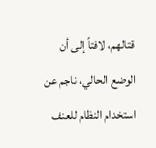قتالهم، لافتاً إلى أن الوضع الحالي، ناجم عن استخدام النظام للعنف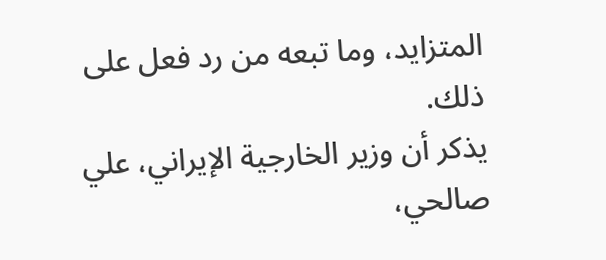المتزايد، وما تبعه من رد فعل على ذلك.
يذكر أن وزير الخارجية الإيراني، علي صالحي،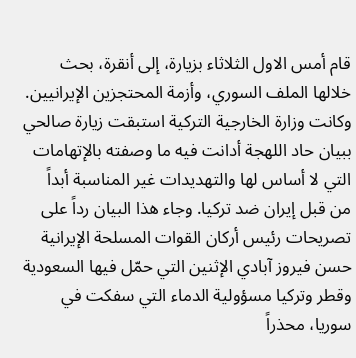قام أمس الاول الثلاثاء بزيارة، إلى أنقرة، بحث خلالها الملف السوري، وأزمة المحتجزين الإيرانيين.
وكانت وزارة الخارجية التركية استبقت زيارة صالحي ببيان حاد اللهجة أدانت فيه ما وصفته بالإتهامات التي لا أساس لها والتهديدات غير المناسبة أبداً من قبل إيران ضد تركيا. وجاء هذا البيان رداً على تصريحات رئيس أركان القوات المسلحة الإيرانية حسن فيروز آبادي الإثنين التي حمّل فيها السعودية وقطر وتركيا مسؤولية الدماء التي سفكت في سوريا، محذراً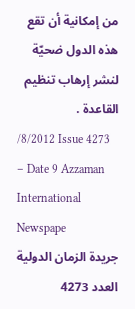من إمكانية أن تقع هذه الدول ضحيّة لنشر إرهاب تنظيم القاعدة .
/8/2012 Issue 4273 – Date 9 Azzaman International Newspape
جريدة الزمان الدولية العدد 4273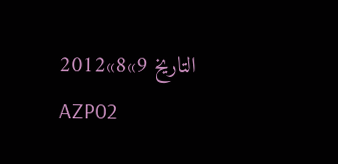التاريخ 9»8»2012
AZP02